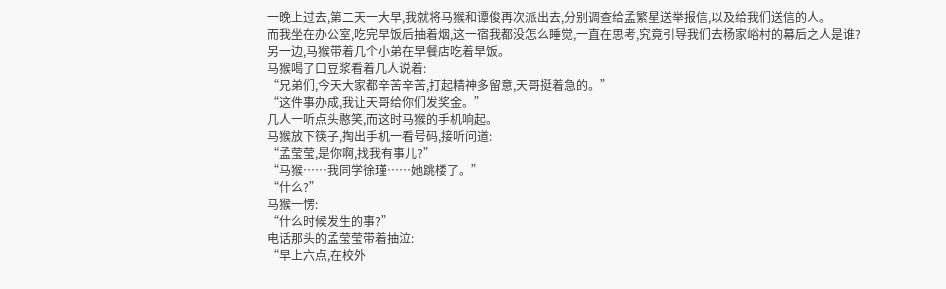一晚上过去,第二天一大早,我就将马猴和谭俊再次派出去,分别调查给孟繁星送举报信,以及给我们送信的人。
而我坐在办公室,吃完早饭后抽着烟,这一宿我都没怎么睡觉,一直在思考,究竟引导我们去杨家峪村的幕后之人是谁?
另一边,马猴带着几个小弟在早餐店吃着早饭。
马猴喝了口豆浆看着几人说着:
“兄弟们,今天大家都辛苦辛苦,打起精神多留意,天哥挺着急的。”
“这件事办成,我让天哥给你们发奖金。”
几人一听点头憨笑,而这时马猴的手机响起。
马猴放下筷子,掏出手机一看号码,接听问道:
“孟莹莹,是你啊,找我有事儿?”
“马猴……我同学徐瑾……她跳楼了。”
“什么?”
马猴一愣:
“什么时候发生的事?”
电话那头的孟莹莹带着抽泣:
“早上六点,在校外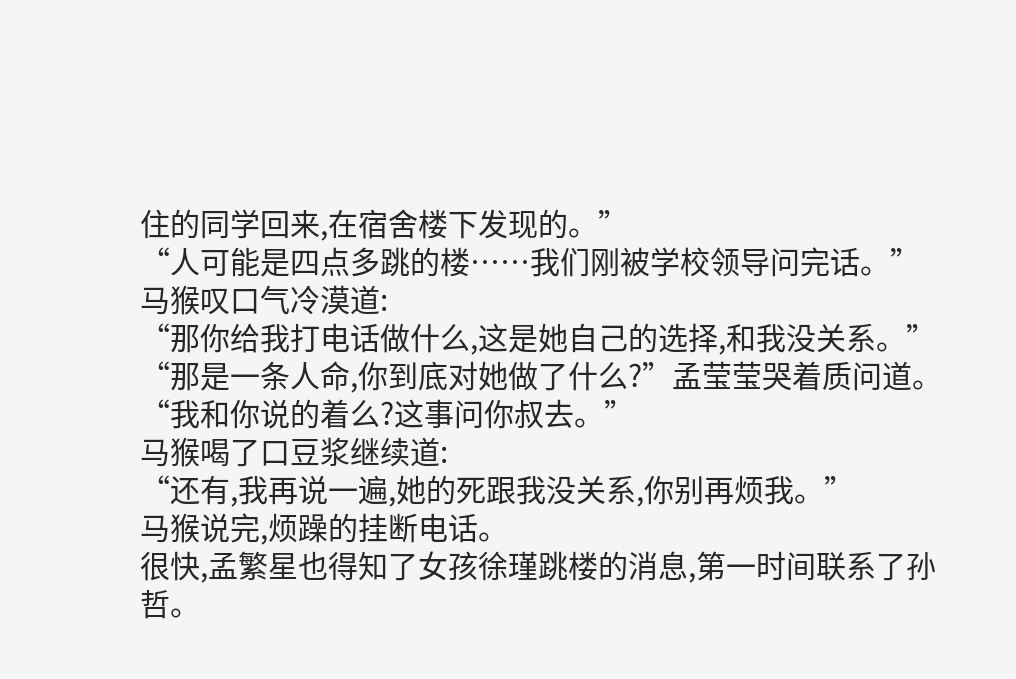住的同学回来,在宿舍楼下发现的。”
“人可能是四点多跳的楼……我们刚被学校领导问完话。”
马猴叹口气冷漠道:
“那你给我打电话做什么,这是她自己的选择,和我没关系。”
“那是一条人命,你到底对她做了什么?”孟莹莹哭着质问道。
“我和你说的着么?这事问你叔去。”
马猴喝了口豆浆继续道:
“还有,我再说一遍,她的死跟我没关系,你别再烦我。”
马猴说完,烦躁的挂断电话。
很快,孟繁星也得知了女孩徐瑾跳楼的消息,第一时间联系了孙哲。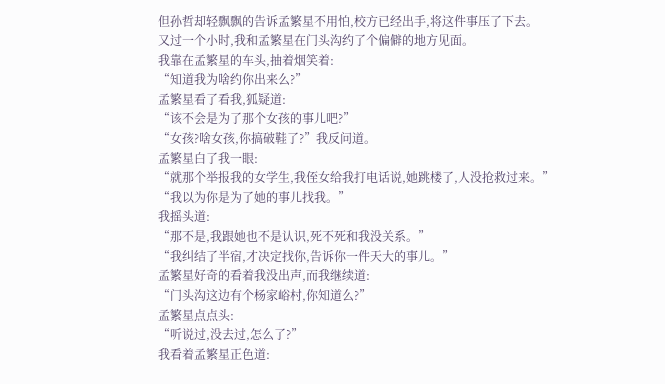但孙哲却轻飘飘的告诉孟繁星不用怕,校方已经出手,将这件事压了下去。
又过一个小时,我和孟繁星在门头沟约了个偏僻的地方见面。
我靠在孟繁星的车头,抽着烟笑着:
“知道我为啥约你出来么?”
孟繁星看了看我,狐疑道:
“该不会是为了那个女孩的事儿吧?”
“女孩?啥女孩,你搞破鞋了?”我反问道。
孟繁星白了我一眼:
“就那个举报我的女学生,我侄女给我打电话说,她跳楼了,人没抢救过来。”
“我以为你是为了她的事儿找我。”
我摇头道:
“那不是,我跟她也不是认识,死不死和我没关系。”
“我纠结了半宿,才决定找你,告诉你一件天大的事儿。”
孟繁星好奇的看着我没出声,而我继续道:
“门头沟这边有个杨家峪村,你知道么?”
孟繁星点点头:
“听说过,没去过,怎么了?”
我看着孟繁星正色道: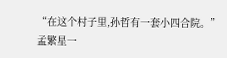“在这个村子里,孙哲有一套小四合院。”
孟繁星一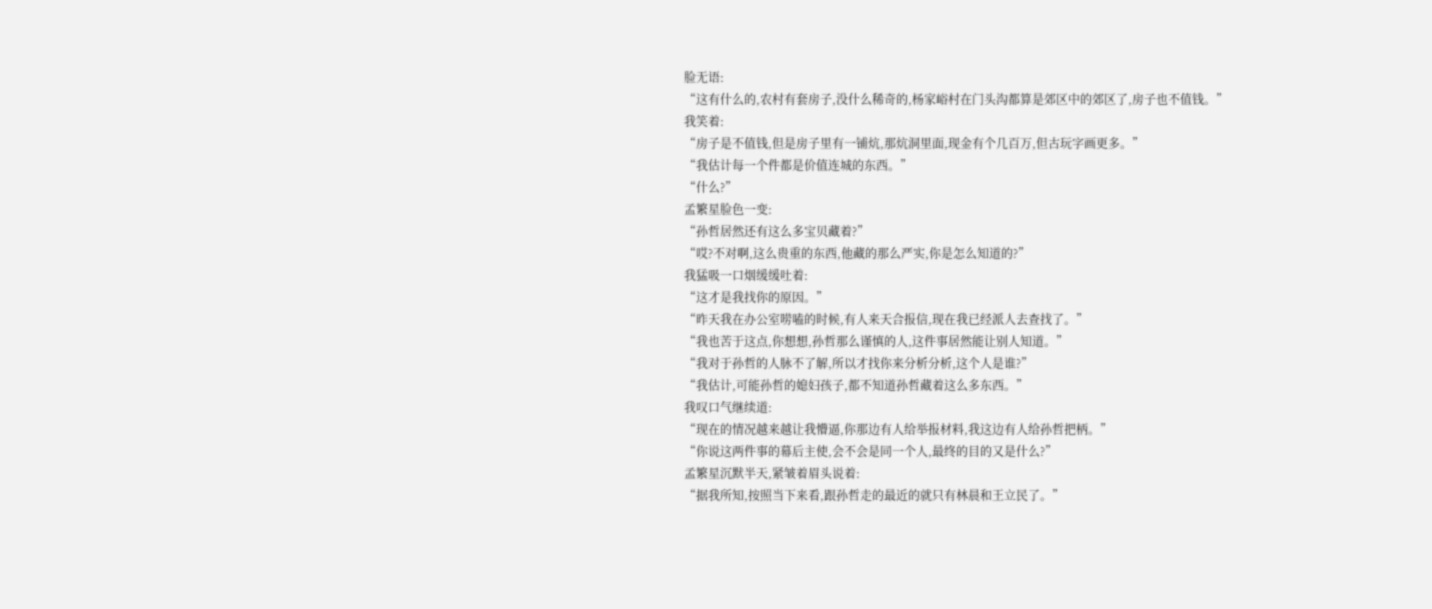脸无语:
“这有什么的,农村有套房子,没什么稀奇的,杨家峪村在门头沟都算是郊区中的郊区了,房子也不值钱。”
我笑着:
“房子是不值钱,但是房子里有一铺炕,那炕洞里面,现金有个几百万,但古玩字画更多。”
“我估计每一个件都是价值连城的东西。”
“什么?”
孟繁星脸色一变:
“孙哲居然还有这么多宝贝藏着?”
“哎?不对啊,这么贵重的东西,他藏的那么严实,你是怎么知道的?”
我猛吸一口烟缓缓吐着:
“这才是我找你的原因。”
“昨天我在办公室唠嗑的时候,有人来天合报信,现在我已经派人去查找了。”
“我也苦于这点,你想想,孙哲那么谨慎的人,这件事居然能让别人知道。”
“我对于孙哲的人脉不了解,所以才找你来分析分析,这个人是谁?”
“我估计,可能孙哲的媳妇孩子,都不知道孙哲藏着这么多东西。”
我叹口气继续道:
“现在的情况越来越让我懵逼,你那边有人给举报材料,我这边有人给孙哲把柄。”
“你说这两件事的幕后主使,会不会是同一个人,最终的目的又是什么?”
孟繁星沉默半天,紧皱着眉头说着:
“据我所知,按照当下来看,跟孙哲走的最近的就只有林晨和王立民了。”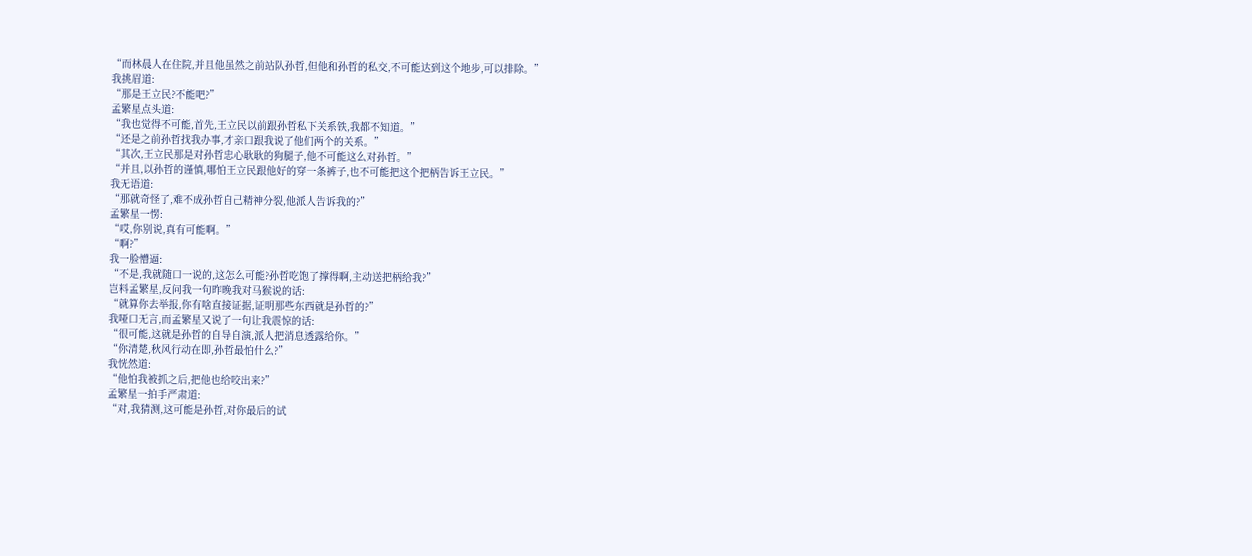“而林晨人在住院,并且他虽然之前站队孙哲,但他和孙哲的私交,不可能达到这个地步,可以排除。”
我挑眉道:
“那是王立民?不能吧?”
孟繁星点头道:
“我也觉得不可能,首先,王立民以前跟孙哲私下关系铁,我都不知道。”
“还是之前孙哲找我办事,才亲口跟我说了他们两个的关系。”
“其次,王立民那是对孙哲忠心耿耿的狗腿子,他不可能这么对孙哲。”
“并且,以孙哲的谨慎,哪怕王立民跟他好的穿一条裤子,也不可能把这个把柄告诉王立民。”
我无语道:
“那就奇怪了,难不成孙哲自己精神分裂,他派人告诉我的?”
孟繁星一愣:
“哎,你别说,真有可能啊。”
“啊?”
我一脸懵逼:
“不是,我就随口一说的,这怎么可能?孙哲吃饱了撑得啊,主动送把柄给我?”
岂料孟繁星,反问我一句昨晚我对马猴说的话:
“就算你去举报,你有啥直接证据,证明那些东西就是孙哲的?”
我哑口无言,而孟繁星又说了一句让我震惊的话:
“很可能,这就是孙哲的自导自演,派人把消息透露给你。”
“你清楚,秋风行动在即,孙哲最怕什么?”
我恍然道:
“他怕我被抓之后,把他也给咬出来?”
孟繁星一拍手严肃道:
“对,我猜测,这可能是孙哲,对你最后的试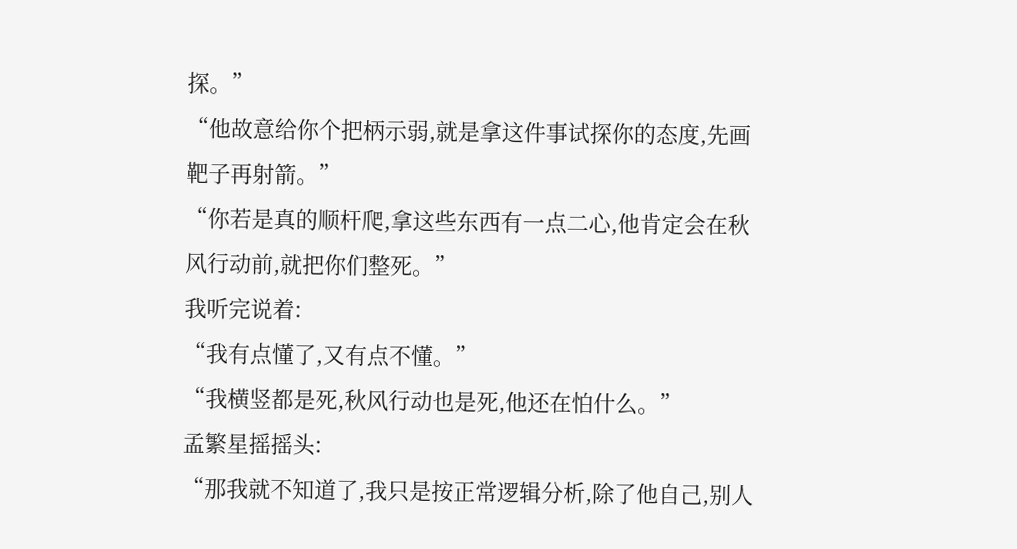探。”
“他故意给你个把柄示弱,就是拿这件事试探你的态度,先画靶子再射箭。”
“你若是真的顺杆爬,拿这些东西有一点二心,他肯定会在秋风行动前,就把你们整死。”
我听完说着:
“我有点懂了,又有点不懂。”
“我横竖都是死,秋风行动也是死,他还在怕什么。”
孟繁星摇摇头:
“那我就不知道了,我只是按正常逻辑分析,除了他自己,别人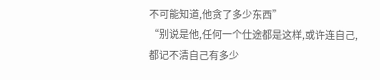不可能知道,他贪了多少东西”
“别说是他,任何一个仕途都是这样,或许连自己,都记不清自己有多少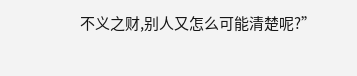不义之财,别人又怎么可能清楚呢?”